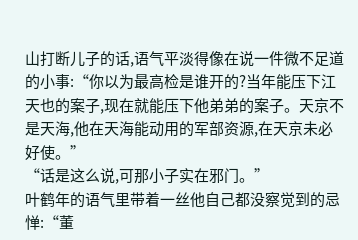山打断儿子的话,语气平淡得像在说一件微不足道的小事:“你以为最高检是谁开的?当年能压下江天也的案子,现在就能压下他弟弟的案子。天京不是天海,他在天海能动用的军部资源,在天京未必好使。”
“话是这么说,可那小子实在邪门。”
叶鹤年的语气里带着一丝他自己都没察觉到的忌惮:“董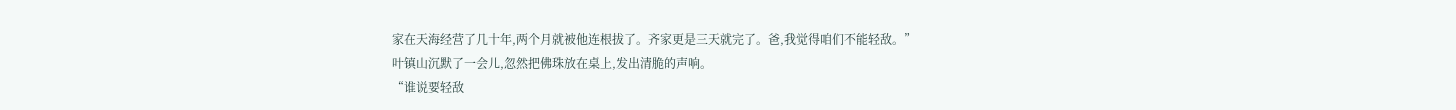家在天海经营了几十年,两个月就被他连根拔了。齐家更是三天就完了。爸,我觉得咱们不能轻敌。”
叶镇山沉默了一会儿,忽然把佛珠放在桌上,发出清脆的声响。
“谁说要轻敌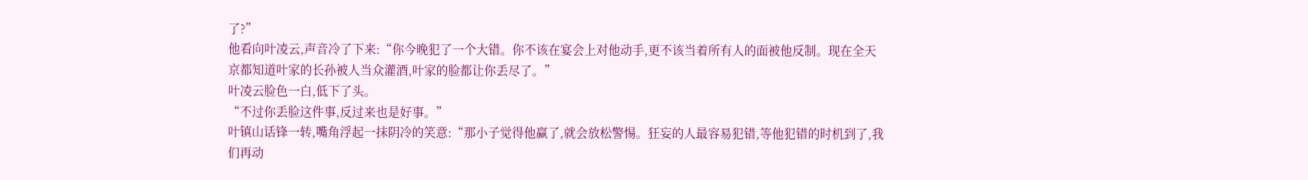了?”
他看向叶凌云,声音冷了下来:“你今晚犯了一个大错。你不该在宴会上对他动手,更不该当着所有人的面被他反制。现在全天京都知道叶家的长孙被人当众灌酒,叶家的脸都让你丢尽了。”
叶凌云脸色一白,低下了头。
“不过你丢脸这件事,反过来也是好事。”
叶镇山话锋一转,嘴角浮起一抹阴冷的笑意:“那小子觉得他赢了,就会放松警惕。狂妄的人最容易犯错,等他犯错的时机到了,我们再动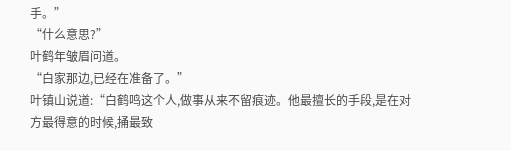手。”
“什么意思?”
叶鹤年皱眉问道。
“白家那边,已经在准备了。”
叶镇山说道:“白鹤鸣这个人,做事从来不留痕迹。他最擅长的手段,是在对方最得意的时候,捅最致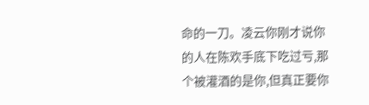命的一刀。凌云你刚才说你的人在陈欢手底下吃过亏,那个被灌酒的是你,但真正要你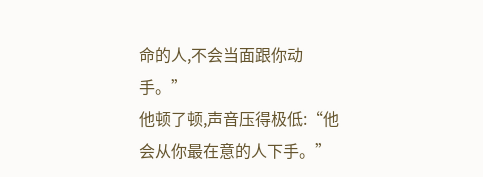命的人,不会当面跟你动手。”
他顿了顿,声音压得极低:“他会从你最在意的人下手。”